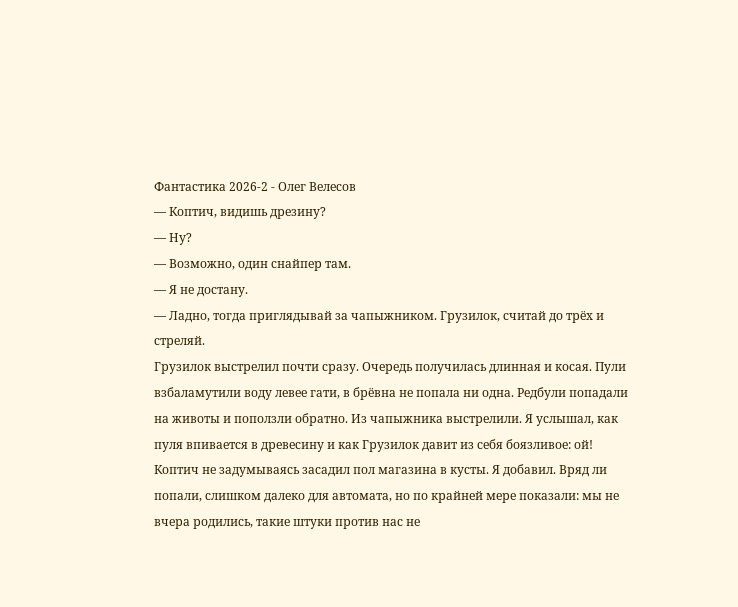Фантастика 2026-2 - Олег Велесов
— Коптич, видишь дрезину?
— Ну?
— Возможно, один снайпер там.
— Я не достану.
— Ладно, тогда приглядывай за чапыжником. Грузилок, считай до трёх и стреляй.
Грузилок выстрелил почти сразу. Очередь получилась длинная и косая. Пули взбаламутили воду левее гати, в брёвна не попала ни одна. Редбули попадали на животы и поползли обратно. Из чапыжника выстрелили. Я услышал, как пуля впивается в древесину и как Грузилок давит из себя боязливое: ой! Коптич не задумываясь засадил пол магазина в кусты. Я добавил. Вряд ли попали, слишком далеко для автомата, но по крайней мере показали: мы не вчера родились, такие штуки против нас не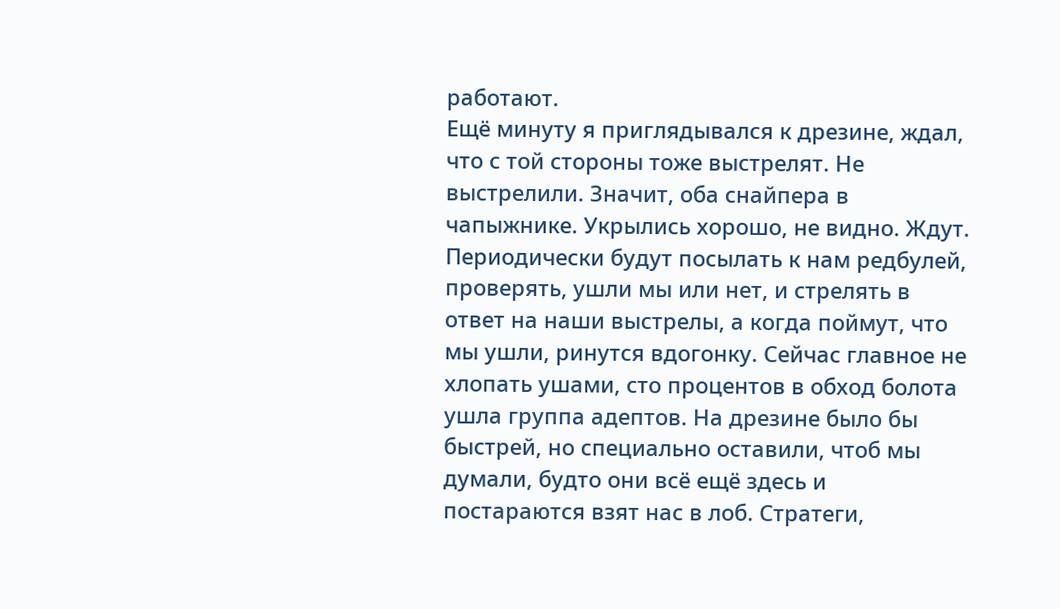работают.
Ещё минуту я приглядывался к дрезине, ждал, что с той стороны тоже выстрелят. Не выстрелили. Значит, оба снайпера в чапыжнике. Укрылись хорошо, не видно. Ждут. Периодически будут посылать к нам редбулей, проверять, ушли мы или нет, и стрелять в ответ на наши выстрелы, а когда поймут, что мы ушли, ринутся вдогонку. Сейчас главное не хлопать ушами, сто процентов в обход болота ушла группа адептов. На дрезине было бы быстрей, но специально оставили, чтоб мы думали, будто они всё ещё здесь и постараются взят нас в лоб. Стратеги,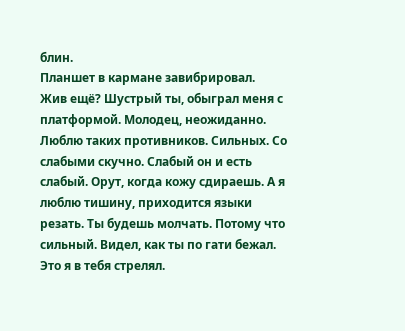блин.
Планшет в кармане завибрировал.
Жив ещё? Шустрый ты, обыграл меня с платформой. Молодец, неожиданно. Люблю таких противников. Сильных. Со слабыми скучно. Слабый он и есть слабый. Орут, когда кожу сдираешь. А я люблю тишину, приходится языки резать. Ты будешь молчать. Потому что сильный. Видел, как ты по гати бежал. Это я в тебя стрелял.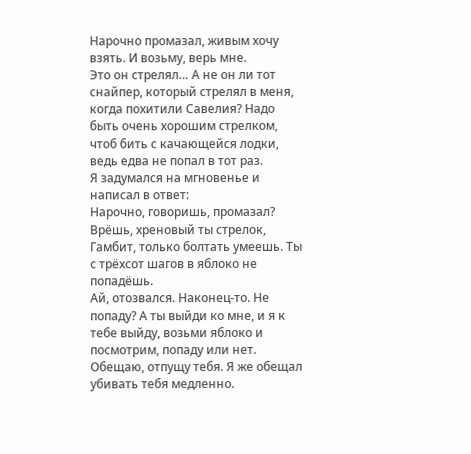Нарочно промазал, живым хочу взять. И возьму, верь мне.
Это он стрелял… А не он ли тот снайпер, который стрелял в меня, когда похитили Савелия? Надо быть очень хорошим стрелком, чтоб бить с качающейся лодки, ведь едва не попал в тот раз.
Я задумался на мгновенье и написал в ответ:
Нарочно, говоришь, промазал? Врёшь, хреновый ты стрелок, Гамбит, только болтать умеешь. Ты с трёхсот шагов в яблоко не попадёшь.
Ай, отозвался. Наконец-то. Не попаду? А ты выйди ко мне, и я к тебе выйду, возьми яблоко и посмотрим, попаду или нет. Обещаю, отпущу тебя. Я же обещал убивать тебя медленно.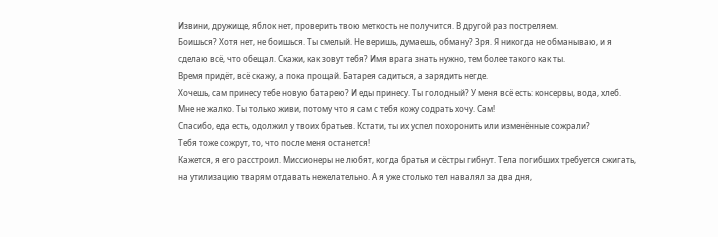Извини, дружище, яблок нет, проверить твою меткость не получится. В другой раз постреляем.
Боишься? Хотя нет, не боишься. Ты смелый. Не веришь, думаешь, обману? Зря. Я никогда не обманываю, и я сделаю всё, что обещал. Скажи, как зовут тебя? Имя врага знать нужно, тем более такого как ты.
Время придёт, всё скажу, а пока прощай. Батарея садиться, а зарядить негде.
Хочешь, сам принесу тебе новую батарею? И еды принесу. Ты голодный? У меня всё есть: консервы, вода, хлеб. Мне не жалко. Ты только живи, потому что я сам с тебя кожу содрать хочу. Сам!
Спасибо, еда есть, одолжил у твоих братьев. Кстати, ты их успел похоронить или изменённые сожрали?
Тебя тоже сожрут, то, что после меня останется!
Кажется, я его расстроил. Миссионеры не любят, когда братья и сёстры гибнут. Тела погибших требуется сжигать, на утилизацию тварям отдавать нежелательно. А я уже столько тел навалял за два дня,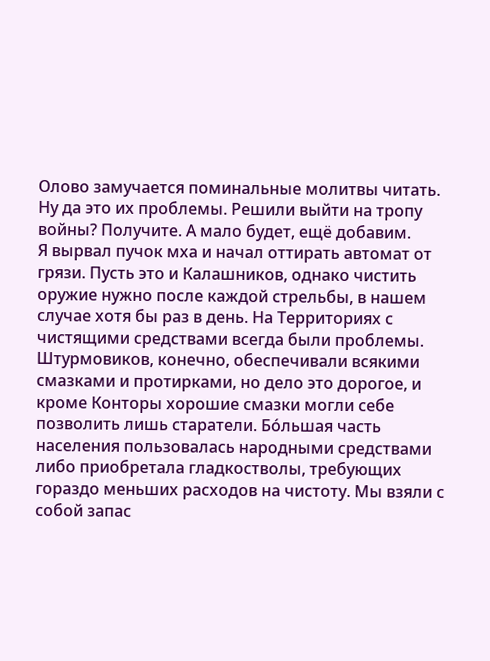Олово замучается поминальные молитвы читать. Ну да это их проблемы. Решили выйти на тропу войны? Получите. А мало будет, ещё добавим.
Я вырвал пучок мха и начал оттирать автомат от грязи. Пусть это и Калашников, однако чистить оружие нужно после каждой стрельбы, в нашем случае хотя бы раз в день. На Территориях с чистящими средствами всегда были проблемы. Штурмовиков, конечно, обеспечивали всякими смазками и протирками, но дело это дорогое, и кроме Конторы хорошие смазки могли себе позволить лишь старатели. Бо́льшая часть населения пользовалась народными средствами либо приобретала гладкостволы, требующих гораздо меньших расходов на чистоту. Мы взяли с собой запас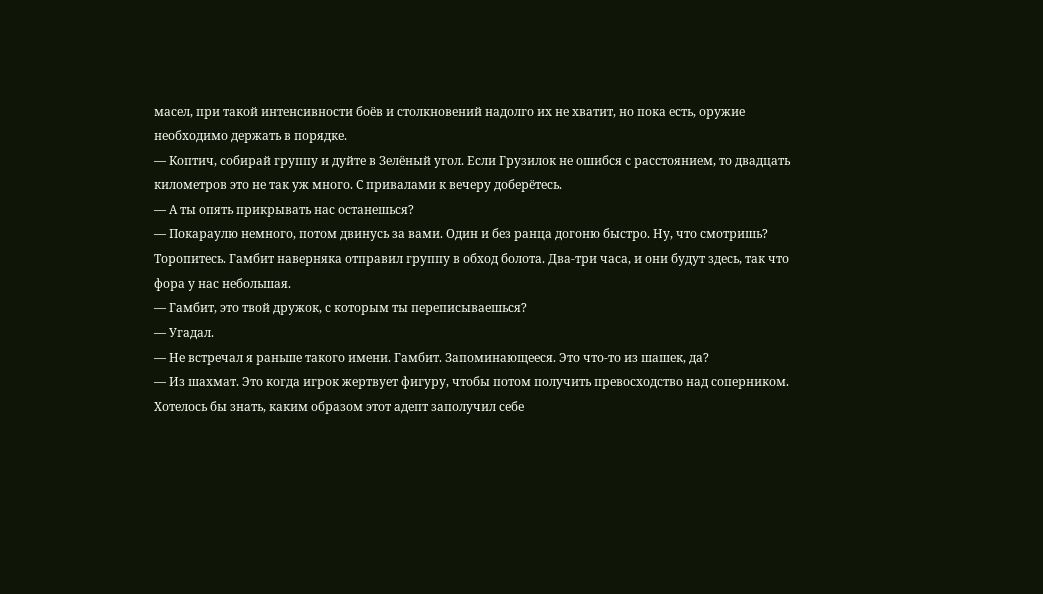масел, при такой интенсивности боёв и столкновений надолго их не хватит, но пока есть, оружие необходимо держать в порядке.
— Коптич, собирай группу и дуйте в Зелёный угол. Если Грузилок не ошибся с расстоянием, то двадцать километров это не так уж много. С привалами к вечеру доберётесь.
— А ты опять прикрывать нас останешься?
— Покараулю немного, потом двинусь за вами. Один и без ранца догоню быстро. Ну, что смотришь? Торопитесь. Гамбит наверняка отправил группу в обход болота. Два-три часа, и они будут здесь, так что фора у нас небольшая.
— Гамбит, это твой дружок, с которым ты переписываешься?
— Угадал.
— Не встречал я раньше такого имени. Гамбит. Запоминающееся. Это что-то из шашек, да?
— Из шахмат. Это когда игрок жертвует фигуру, чтобы потом получить превосходство над соперником.
Хотелось бы знать, каким образом этот адепт заполучил себе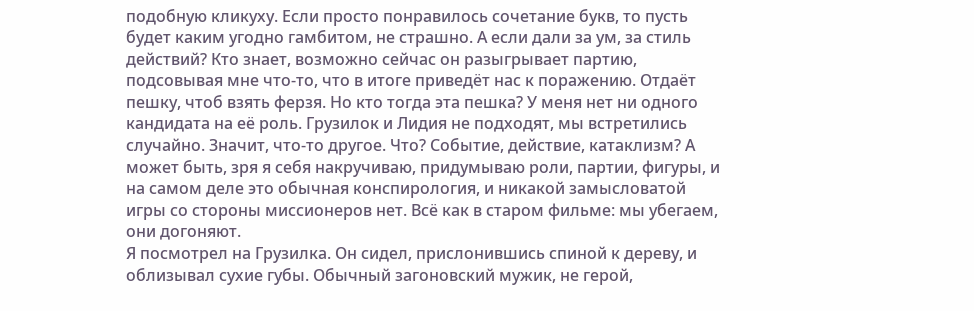подобную кликуху. Если просто понравилось сочетание букв, то пусть будет каким угодно гамбитом, не страшно. А если дали за ум, за стиль действий? Кто знает, возможно сейчас он разыгрывает партию, подсовывая мне что-то, что в итоге приведёт нас к поражению. Отдаёт пешку, чтоб взять ферзя. Но кто тогда эта пешка? У меня нет ни одного кандидата на её роль. Грузилок и Лидия не подходят, мы встретились случайно. Значит, что-то другое. Что? Событие, действие, катаклизм? А может быть, зря я себя накручиваю, придумываю роли, партии, фигуры, и на самом деле это обычная конспирология, и никакой замысловатой игры со стороны миссионеров нет. Всё как в старом фильме: мы убегаем, они догоняют.
Я посмотрел на Грузилка. Он сидел, прислонившись спиной к дереву, и облизывал сухие губы. Обычный загоновский мужик, не герой,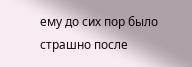ему до сих пор было страшно после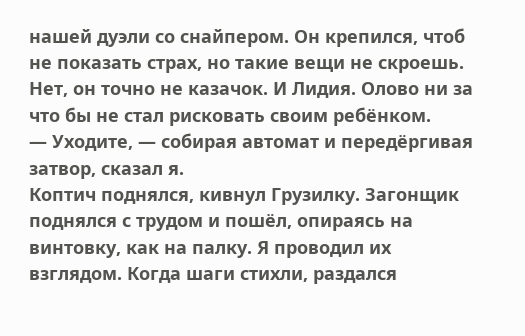нашей дуэли со снайпером. Он крепился, чтоб не показать страх, но такие вещи не скроешь. Нет, он точно не казачок. И Лидия. Олово ни за что бы не стал рисковать своим ребёнком.
— Уходите, — собирая автомат и передёргивая затвор, сказал я.
Коптич поднялся, кивнул Грузилку. Загонщик поднялся с трудом и пошёл, опираясь на винтовку, как на палку. Я проводил их взглядом. Когда шаги стихли, раздался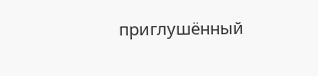приглушённый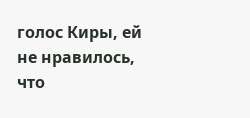голос Киры, ей не нравилось, что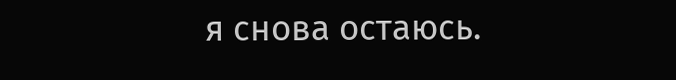я снова остаюсь.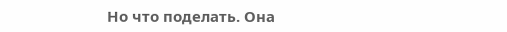Но что поделать. Она